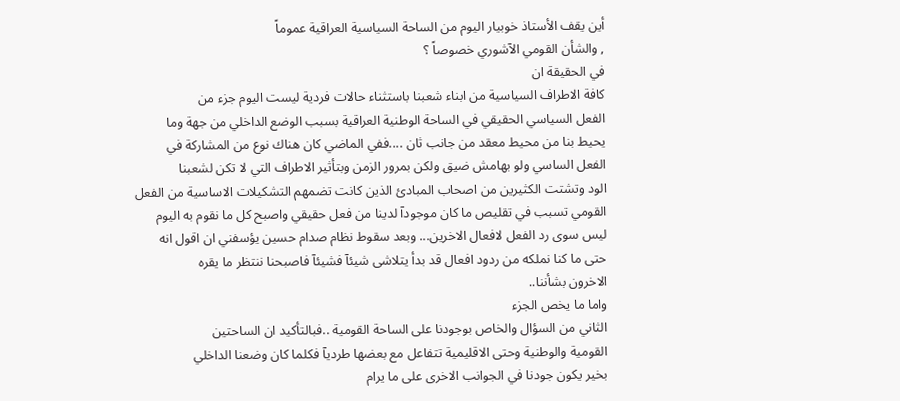أين يقف الأستاذ خوبيار اليوم من الساحة السياسية العراقية عموماً
, والشأن القومي الآشوري خصوصاً ؟
في الحقيقة ان
كافة الاطراف السياسية من ابناء شعبنا باستثناء حالات فردية ليست اليوم جزء من
الفعل السياسي الحقيقي في الساحة الوطنية العراقية بسبب الوضع الداخلي من جهة وما
يحيط بنا من محيط معقد من جانب ثان ....ففي الماضي كان هناك نوع من المشاركة في
الفعل الساسي ولو بهامش ضيق ولكن بمرور الزمن وبتأثير الاطراف التي لا تكن لشعبنا
الود وتشتت الكثيرين من اصحاب المبادئ الذين كانت تضمهم التشكيلات الاساسية من الفعل
القومي تسبب في تقليص ما كان موجودآ لدينا من فعل حقيقي واصبح كل ما نقوم به اليوم
ليس سوى رد الفعل لافعال الاخرين... وبعد سقوط نظام صدام حسين يؤسفني ان اقول انه
حتى ما كنا نملكه من ردود افعال قد بدأ يتلاشى شيئآ فشيئآ فاصبحنا ننتظر ما يقره
الاخرون بشأننا..
واما ما يخص الجزء
الثاني من السؤال والخاص بوجودنا على الساحة القومية ..فبالتأكيد ان الساحتين
القومية والوطنية وحتى الاقليمية تتفاعل مع بعضها طرديآ فكلما كان وضعنا الداخلي
بخير يكون جودنا في الجوانب الاخرى على ما يرام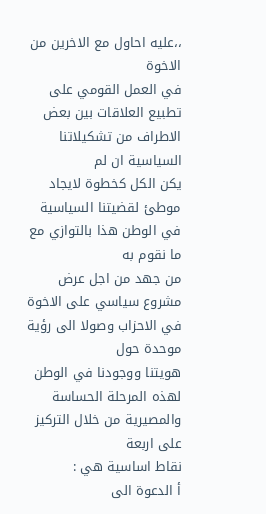،،عليه احاول مع الاخرين من الاخوة
في العمل القومي على تطبيع العلاقات بين بعض الاطراف من تشكيلاتنا السياسية ان لم
يكن الكل كخطوة لايجاد موطئ لقضيتنا السياسية في الوطن هذا بالتوازي مع ما نقوم به
من جهد من اجل عرض مشروع سياسي على الاخوة في الاحزاب وصولا الى رؤية موحدة حول
هويتنا ووجودنا في الوطن لهذه المرحلة الحساسة والمصيرية من خلال التركيز على اربعة
نقاط اساسية هي :
أ الدعوة الى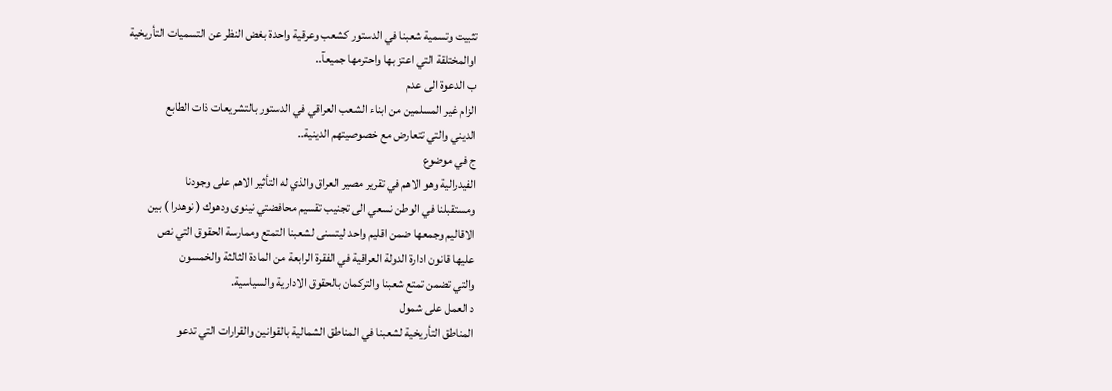تثبيت وتسمية شعبنا في الدستور كشعب وعرقية واحدة بغض النظر عن التسميات التأريخية
اوالمختلقة التي اعتز بها واحترمها جميعآ..
ب الدعوة الى عدم
الزام غير المسلمين من ابناء الشعب العراقي في الدستور بالتشريعات ذات الطابع
الديني والتي تتعارض مع خصوصيتهم الدينية..
ج في موضوع
الفيدرالية وهو الاهم في تقرير مصير العراق والذي له التأثير الاهم على وجودنا
ومستقبلنا في الوطن نسعي الى تجنيب تقسيم محافضتي نينوى ودهوك ( نوهدرا ) بين
الاقاليم وجمعها ضمن اقليم واحد ليتسنى لشعبنا التمتع وممارسة الحقوق التي نص
عليها قانون ادارة الدولة العراقية في الفقرة الرابعة من المادة الثالثة والخمسون
والتي تضمن تمتع شعبنا والتركمان بالحقوق الادارية والسياسية.
د العمل على شمول
المناطق التأريخية لشعبنا في المناطق الشمالية بالقوانين والقرارات التي تدعو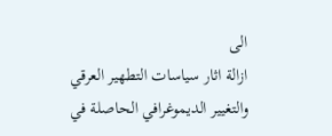الى
ازالة اثار سياسات التطهير العرقي والتغيير الديموغرافي الحاصلة في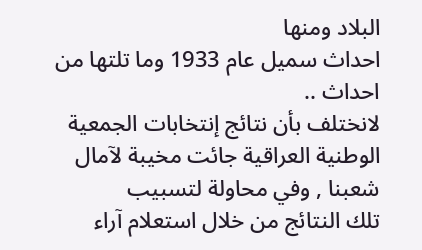البلاد ومنها
احداث سميل عام 1933 وما تلتها من احداث ..
لانختلف بأن نتائج إنتخابات الجمعية
الوطنية العراقية جائت مخيبة لآمال شعبنا , وفي محاولة لتسبيب
تلك النتائج من خلال استعلام آراء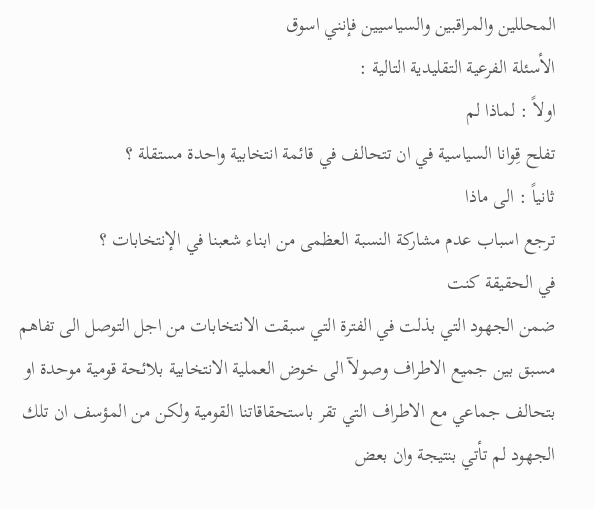المحللين والمراقبين والسياسيين فإنني اسوق
الأسئلة الفرعية التقليدية التالية :
اولاً : لماذا لم
تفلح قِوانا السياسية في ان تتحالف في قائمة انتخابية واحدة مستقلة ؟
ثانياً : الى ماذا
ترجع اسباب عدم مشاركة النسبة العظمى من ابناء شعبنا في الإنتخابات ؟
في الحقيقة كنت
ضمن الجهود التي بذلت في الفترة التي سبقت الانتخابات من اجل التوصل الى تفاهم
مسبق بين جميع الاطراف وصولآ الى خوض العملية الانتخابية بلائحة قومية موحدة او
بتحالف جماعي مع الاطراف التي تقر باستحقاقاتنا القومية ولكن من المؤسف ان تلك
الجهود لم تأتي بنتيجة وان بعض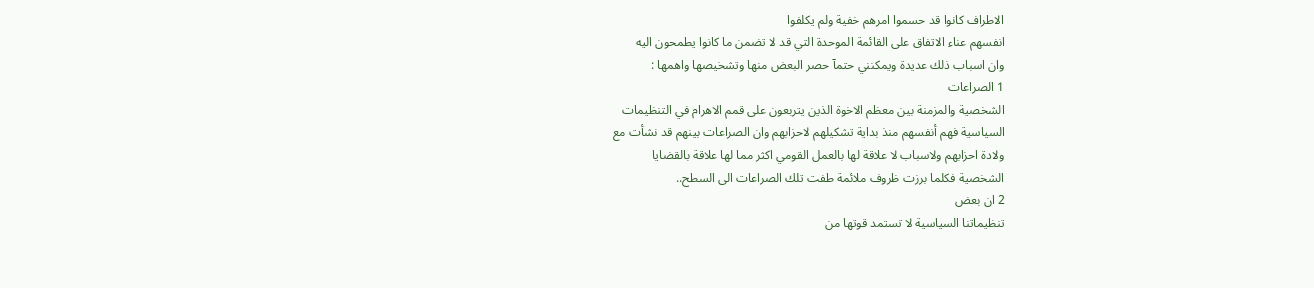الاطراف كانوا قد حسموا امرهم خفية ولم يكلفوا
انفسهم عناء الاتفاق على القائمة الموحدة التي قد لا تضمن ما كانوا يطمحون اليه
وان اسباب ذلك عديدة ويمكنني حتمآ حصر البعض منها وتشخيصها واهمها :
1 الصراعات
الشخصية والمزمنة بين معظم الاخوة الذين يتربعون على قمم الاهرام في التنظيمات
السياسية فهم أنفسهم منذ بداية تشكيلهم لاحزابهم وان الصراعات بينهم قد نشأت مع
ولادة احزابهم ولاسباب لا علاقة لها بالعمل القومي اكثر مما لها علاقة بالقضايا
الشخصية فكلما برزت ظروف ملائمة طفت تلك الصراعات الى السطح..
2 ان بعض
تنظيماتنا السياسية لا تستمد قوتها من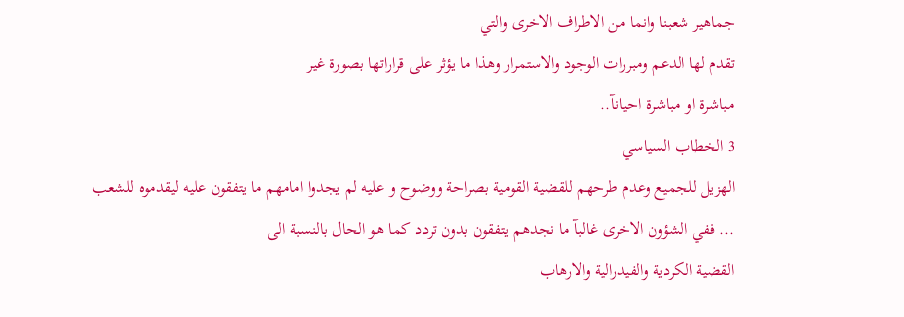جماهير شعبنا وانما من الاطراف الاخرى والتي
تقدم لها الدعم ومبررات الوجود والاستمرار وهذا ما يؤثر على قراراتها بصورة غير
مباشرة او مباشرة احيانآ..
3 الخطاب السياسي
الهزيل للجميع وعدم طرحهم للقضية القومية بصراحة ووضوح و عليه لم يجدوا امامهم ما يتفقون عليه ليقدموه للشعب
... ففي الشؤون الاخرى غالبآ ما نجدهم يتفقون بدون تردد كما هو الحال بالنسبة الى
القضية الكردية والفيدرالية والارهاب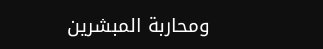ومحاربة المبشرين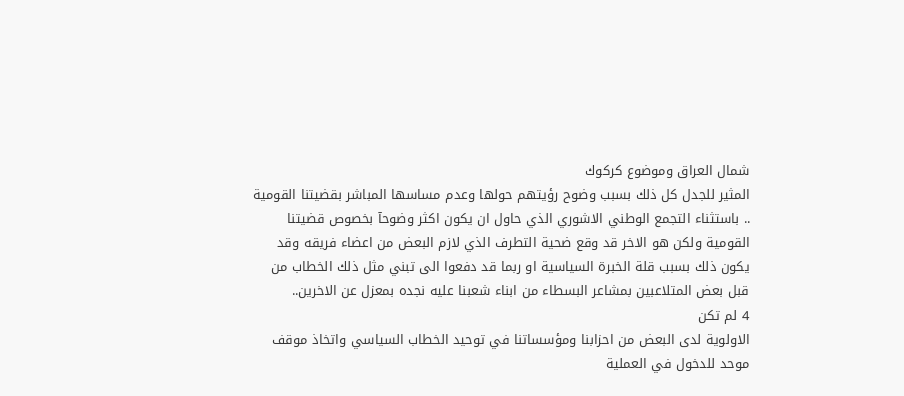شمال العراق وموضوع كركوك
المثير للجدل كل ذلك بسبب وضوح رؤيتهم حولها وعدم مساسها المباشر بقضيتنا القومية
.. باستثناء التجمع الوطني الاشوري الذي حاول ان يكون اكثر وضوحآ بخصوص قضيتنا
القومية ولكن هو الاخر قد وقع ضحية التطرف الذي لازم البعض من اعضاء فريقه وقد
يكون ذلك بسبب قلة الخبرة السياسية او ربما قد دفعوا الى تبني مثل ذلك الخطاب من
قبل بعض المتلاعبين بمشاعر البسطاء من ابناء شعبنا عليه نجده بمعزل عن الاخرين..
4 لم تكن
الاولوية لدى البعض من احزابنا ومؤسساتنا في توحيد الخطاب السياسي واتخاذ موقف
موحد للدخول في العملية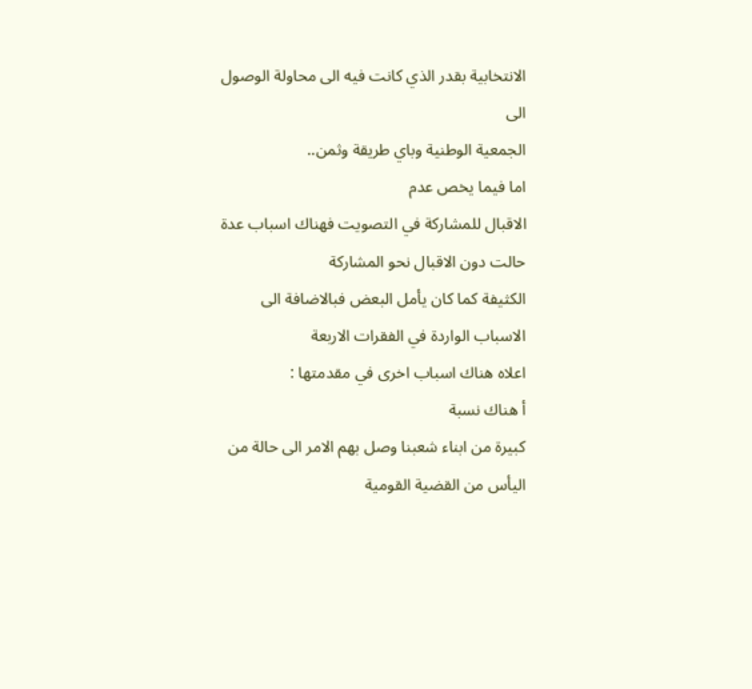الانتخابية بقدر الذي كانت فيه الى محاولة الوصول الى
الجمعية الوطنية وباي طريقة وثمن..
اما فيما يخص عدم
الاقبال للمشاركة في التصويت فهناك اسباب عدة حالت دون الاقبال نحو المشاركة
الكثيفة كما كان يأمل البعض فبالاضافة الى الاسباب الواردة في الفقرات الاربعة
اعلاه هناك اسباب اخرى في مقدمتها :
أ هناك نسبة
كبيرة من ابناء شعبنا وصل بهم الامر الى حالة من اليأس من القضية القومية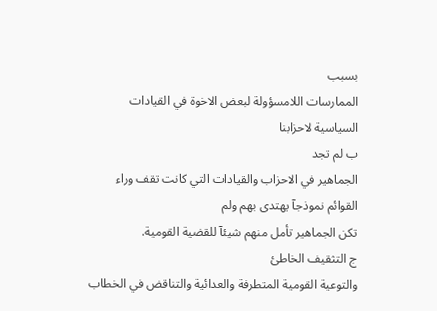بسبب
الممارسات اللامسؤولة لبعض الاخوة في القيادات السياسية لاحزابنا
ب لم تجد
الجماهير في الاحزاب والقيادات التي كانت تقف وراء القوائم نموذجآ يهتدى بهم ولم
تكن الجماهير تأمل منهم شيئآ للقضية القومية.
ج التثقيف الخاطئ
والتوعية القومية المتطرفة والعدائية والتناقض في الخطاب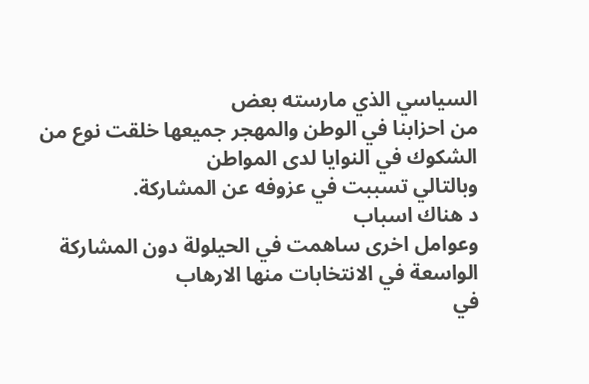السياسي الذي مارسته بعض
من احزابنا في الوطن والمهجر جميعها خلقت نوع من الشكوك في النوايا لدى المواطن
وبالتالي تسببت في عزوفه عن المشاركة.
د هناك اسباب
وعوامل اخرى ساهمت في الحيلولة دون المشاركة الواسعة في الانتخابات منها الارهاب
في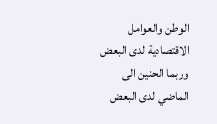الوطن والعوامل الاقتصادية لدى البعض وربما الحنين الى الماضي لدى البعض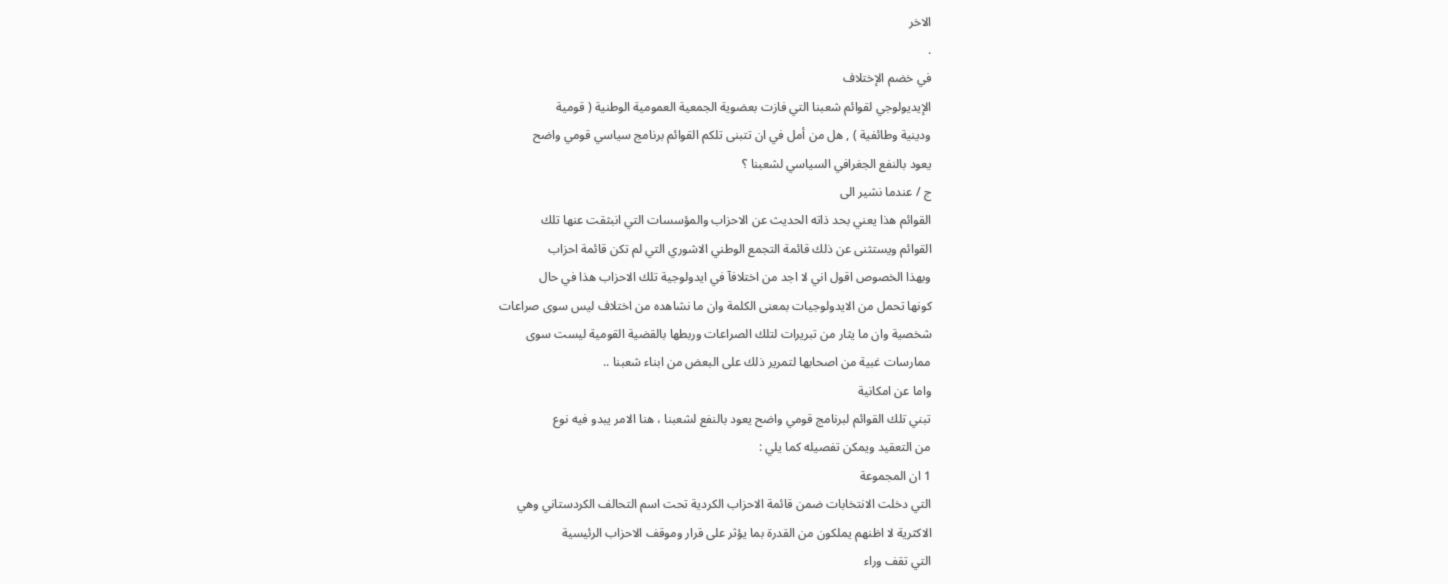الاخر
.
في خضم الإختلاف
الإيديولوجي لقوائم شعبنا التي فازت بعضوية الجمعية العمومية الوطنية ( قومية
ودينية وطائفية ) , هل من أمل في ان تتبنى تلكم القوائم برنامج سياسي قومي واضح
يعود بالنفع الجغرافي السياسي لشعبنا ؟
ج / عندما نشير الى
القوائم هذا يعني بحد ذاته الحديث عن الاحزاب والمؤسسات التي انبثقت عنها تلك
القوائم ويستثنى عن ذلك قائمة التجمع الوطني الاشوري التي لم تكن قائمة احزاب
وبهذا الخصوص اقول اني لا اجد من اختلافآ في ايدولوجية تلك الاحزاب هذا في حال
كونها تحمل من الايدولوجيات بمعنى الكلمة وان ما نشاهده من اختلاف ليس سوى صراعات
شخصية وان ما يثار من تبريرات لتلك الصراعات وربطها بالقضية القومية ليست سوى
ممارسات غبية من اصحابها لتمرير ذلك على البعض من ابناء شعبنا ..
واما عن امكانية
تبني تلك القوائم لبرنامج قومي واضح يعود بالنفع لشعبنا ، هنا الامر يبدو فيه نوع
من التعقيد ويمكن تفصيله كما يلي :
1 ان المجموعة
التي دخلت الانتخابات ضمن قائمة الاحزاب الكردية تحت اسم التحالف الكردستاني وهي
الاكثرية لا اظنهم يملكون من القدرة بما يؤثر على قرار وموقف الاحزاب الرئيسية
التي تقف وراء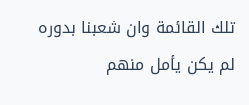تلك القائمة وان شعبنا بدوره لم يكن يأمل منهم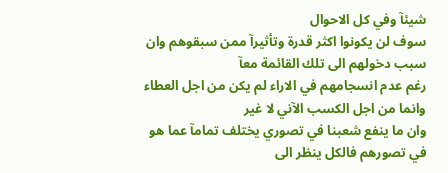شيئآ وفي كل الاحوال
سوف لن يكونوا اكثر قدرة وتأثيرآ ممن سبقوهم وان سبب دخولهم الى تلك القائمة معآ
رغم عدم انسجامهم في الاراء لم يكن من اجل العطاء وانما من اجل الكسب الآني لا غير
وان ما ينفع شعبنا في تصوري يختلف تمامآ عما هو في تصورهم فالكل ينظر الى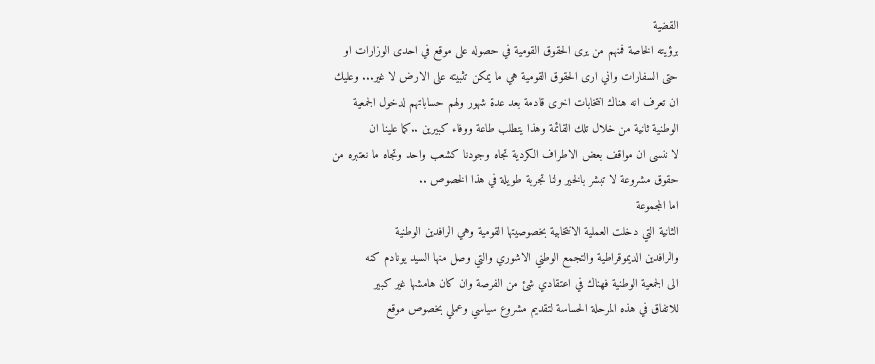القضية
برؤيته الخاصة فمنهم من يرى الحقوق القومية في حصوله على موقع في احدى الوزارات او
حتى السفارات واني ارى الحقوق القومية هي ما يمكن تثبيته على الارض لا غير... وعليك
ان تعرف انه هناك انتخابات اخرى قادمة بعد عدة شهور ولهم حساباتهم لدخول الجمعية
الوطنية ثانية من خلال تلك القائمة وهذا يتطلب طاعة ووفاء كبيرين ..كما علينا ان
لا ننسى ان مواقف بعض الاطراف الكردية تجاه وجودنا كشعب واحد وتجاه ما نعتبره من
حقوق مشروعة لا تبشر بالخير ولنا تجربة طويلة في هذا الخصوص ..
اما المجموعة
الثانية التي دخلت العملية الانتخابية بخصوصيتها القومية وهي الرافدين الوطنية
والرافدين الديموقراطية والتجمع الوطني الاشوري والتي وصل منها السيد يونادم كنه
الى الجمعية الوطنية فهناك في اعتقادي شئ من الفرصة وان كان هامشها غير كبير
للاتفاق في هذه المرحلة الحساسة لتقديم مشروع سياسي وعملي بخصوص موقع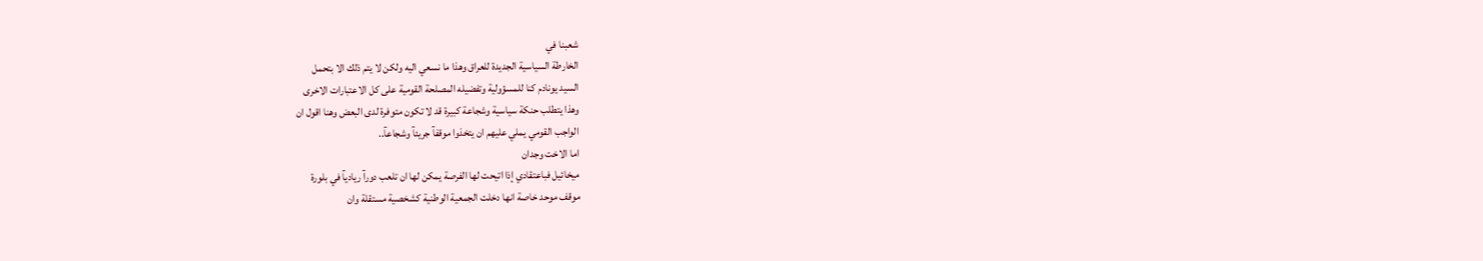شعبنا في
الخارطة السياسية الجديدة للعراق وهذا ما نسعي اليه ولكن لا يتم ذلك الا بتحمل
السيد يونادم كنا للمسؤولية وتفضيله المصلحة القومية على كل الاعتبارات الاخرى
وهذا يتطلب حنكة سياسية وشجاعة كبيرة قد لا تكون متوفرة لدى البعض وهنا اقول ان
الواجب القومي يملي عليهم ان يتخذوا موقفآ جريئآ وشجاعآ..
اما الاخت وجدان
ميخائيل فباعتقادي إذا اتيحت لها الفرصة يمكن لها ان تلعب دورآ رياديآ في بلورة
موقف موحد خاصة انها دخلت الجمعية الوطنية كشخصية مستقلة وان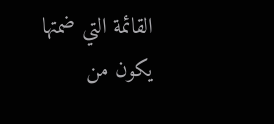القائمة التي ضمتها
يكون من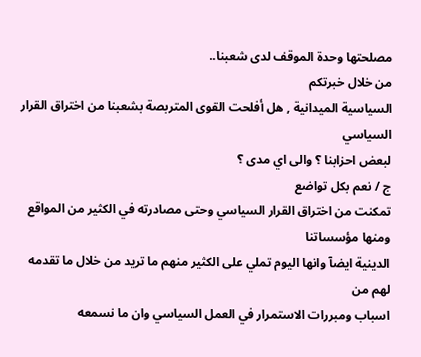مصلحتها وحدة الموقف لدى شعبنا..
من خلال خبرتكم
السياسية الميدانية , هل أفلحت القوى المتربصة بشعبنا من اختراق القرار السياسي
لبعض احزابنا ؟ والى اي مدى ؟
ج / نعم بكل تواضع
تمكنت من اختراق القرار السياسي وحتى مصادرته في الكثير من المواقع ومنها مؤسساتنا
الدينية ايضآ وانها اليوم تملي على الكثير منهم ما تريد من خلال ما تقدمه لهم من
اسباب ومبررات الاستمرار في العمل السياسي وان ما نسمعه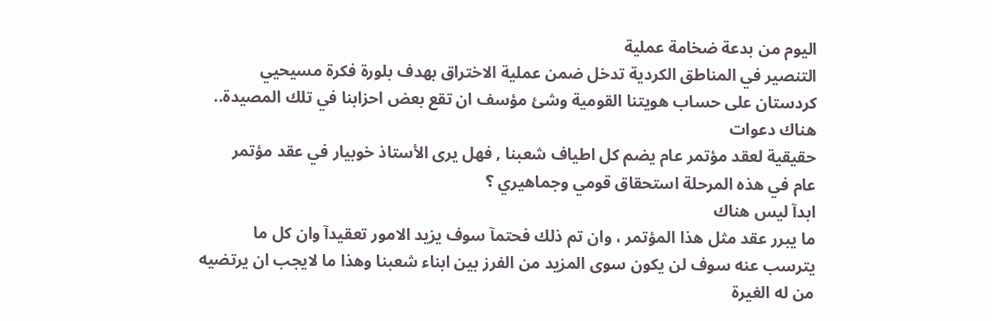اليوم من بدعة ضخامة عملية
التنصير في المناطق الكردية تدخل ضمن عملية الاختراق بهدف بلورة فكرة مسيحيي
كردستان على حساب هويتنا القومية وشئ مؤسف ان تقع بعض احزابنا في تلك المصيدة..
هناك دعوات
حقيقية لعقد مؤتمر عام يضم كل اطياف شعبنا , فهل يرى الأستاذ خوبيار في عقد مؤتمر
عام في هذه المرحلة استحقاق قومي وجماهيري ؟
ابدآ ليس هناك
ما يبرر عقد مثل هذا المؤتمر ، وان تم ذلك فحتمآ سوف يزيد الامور تعقيدآ وان كل ما
يترسب عنه سوف لن يكون سوى المزيد من الفرز بين ابناء شعبنا وهذا ما لايجب ان يرتضيه
من له الغيرة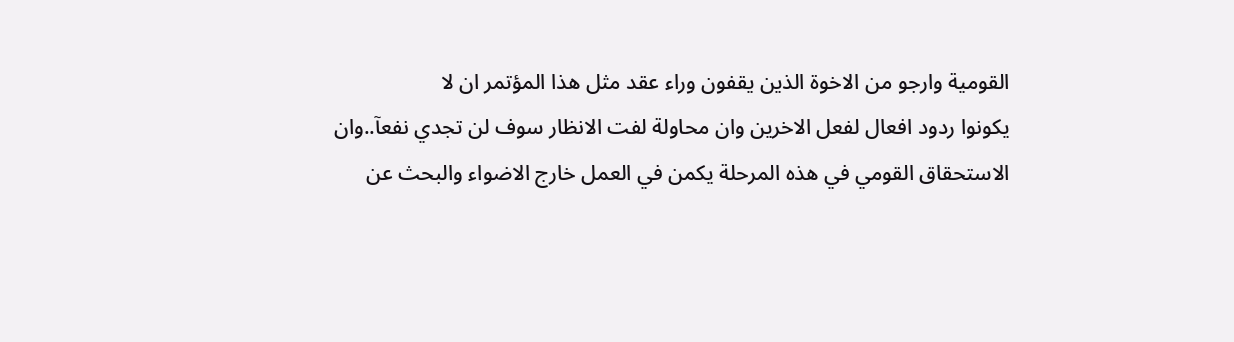القومية وارجو من الاخوة الذين يقفون وراء عقد مثل هذا المؤتمر ان لا
يكونوا ردود افعال لفعل الاخرين وان محاولة لفت الانظار سوف لن تجدي نفعآ..وان
الاستحقاق القومي في هذه المرحلة يكمن في العمل خارج الاضواء والبحث عن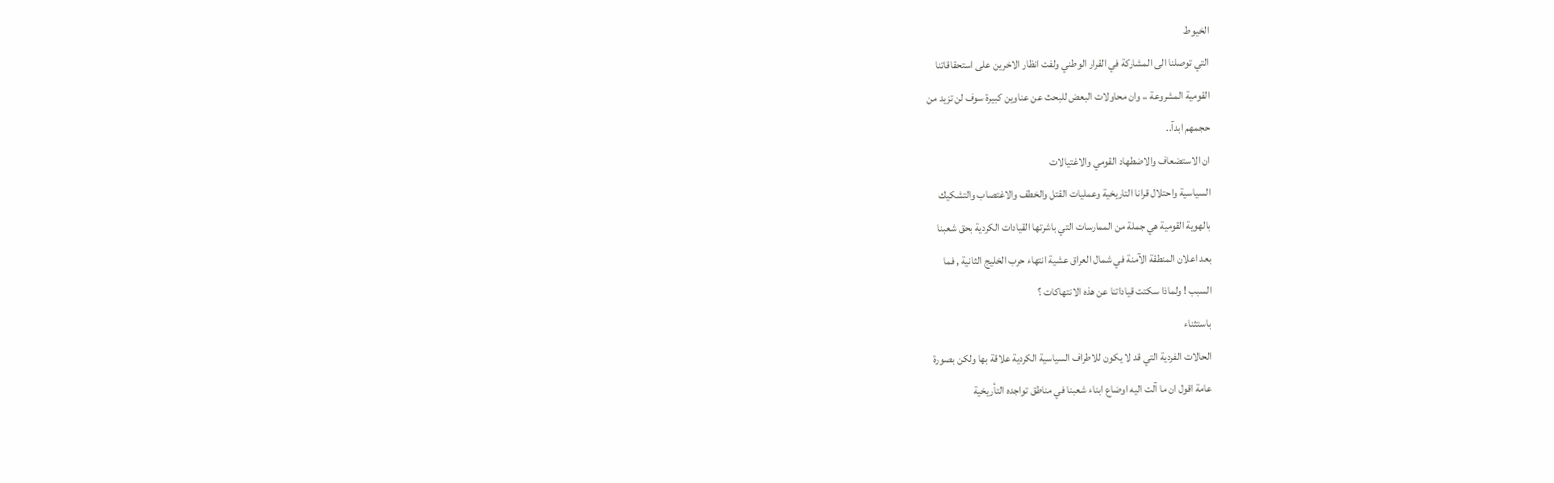الخيوط
التي توصلنا الى المشاركة في القرار الوطني ولفت انظار الاخرين على استحقاقاتنا
القومية المشروعة ،، وان محاولات البعض للبحث عن عناوين كبيرة سوف لن تزيد من
حجمهم ابدآ..
ان الاستضعاف والاضطهاد القومي والاغتيالات
السياسية واحتلال قرانا التاريخية وعمليات القتل والخطف والاغتصاب والتشكيك
بالهوية القومية هي جملة من الممارسات التي باشرتها القيادات الكردية بحق شعبنا
بعد اعلان المنطقة الآمنة في شمال العراق عشية انتهاء حرب الخليج الثانية , فما
السبب ! ولماذا سكتت قياداتنا عن هذه الانتهاكات ؟
باستثناء
الحالات الفردية التي قد لا يكون للاطراف السياسية الكردية علاقة بها ولكن بصورة
عامة اقول ان ما آلت اليه اوضاع ابناء شعبنا في مناطق تواجده التأريخية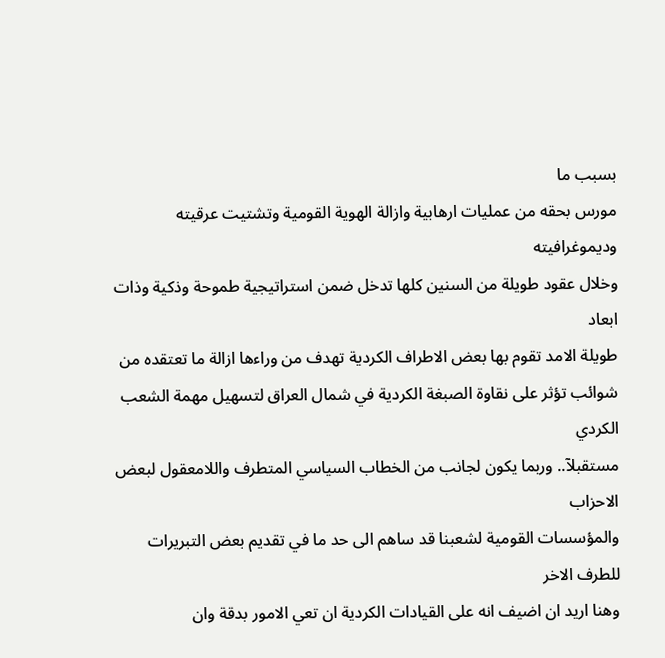بسبب ما
مورس بحقه من عمليات ارهابية وازالة الهوية القومية وتشتيت عرقيته وديموغرافيته
وخلال عقود طويلة من السنين كلها تدخل ضمن استراتيجية طموحة وذكية وذات ابعاد
طويلة الامد تقوم بها بعض الاطراف الكردية تهدف من وراءها ازالة ما تعتقده من
شوائب تؤثر على نقاوة الصبغة الكردية في شمال العراق لتسهيل مهمة الشعب الكردي
مستقبلآ.. وربما يكون لجانب من الخطاب السياسي المتطرف واللامعقول لبعض الاحزاب
والمؤسسات القومية لشعبنا قد ساهم الى حد ما في تقديم بعض التبريرات للطرف الاخر
وهنا اريد ان اضيف انه على القيادات الكردية ان تعي الامور بدقة وان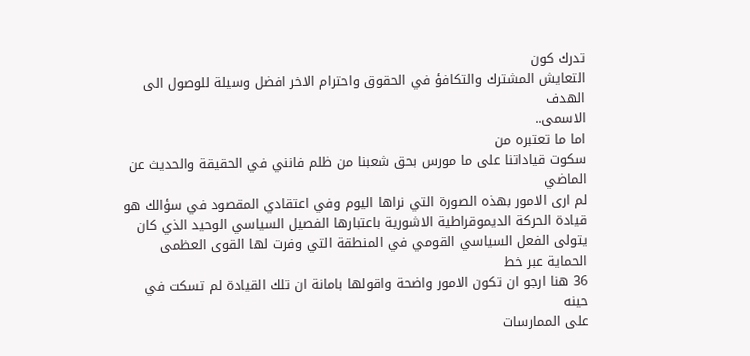تدرك كون
التعايش المشترك والتكافؤ في الحقوق واحترام الاخر افضل وسيلة للوصول الى الهدف
الاسمى..
اما ما تعتبره من
سكوت قياداتنا على ما مورس بحق شعبنا من ظلم فانني في الحقيقة والحديث عن الماضي
لم ارى الامور بهذه الصورة التي نراها اليوم وفي اعتقادي المقصود في سؤالك هو
قيادة الحركة الديموقراطية الاشورية باعتبارها الفصيل السياسي الوحيد الذي كان
يتولى الفعل السياسي القومي في المنطقة التي وفرت لها القوى العظمى الحماية عبر خط
36 هنا ارجو ان تكون الامور واضحة واقولها بامانة ان تلك القيادة لم تسكت في حينه
على الممارسات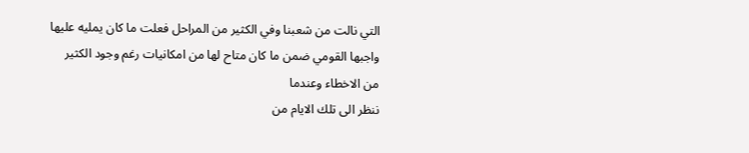التي نالت من شعبنا وفي الكثير من المراحل فعلت ما كان يمليه عليها
واجبها القومي ضمن ما كان متاح لها من امكانيات رغم وجود الكثير من الاخطاء وعندما
ننظر الى تلك الايام من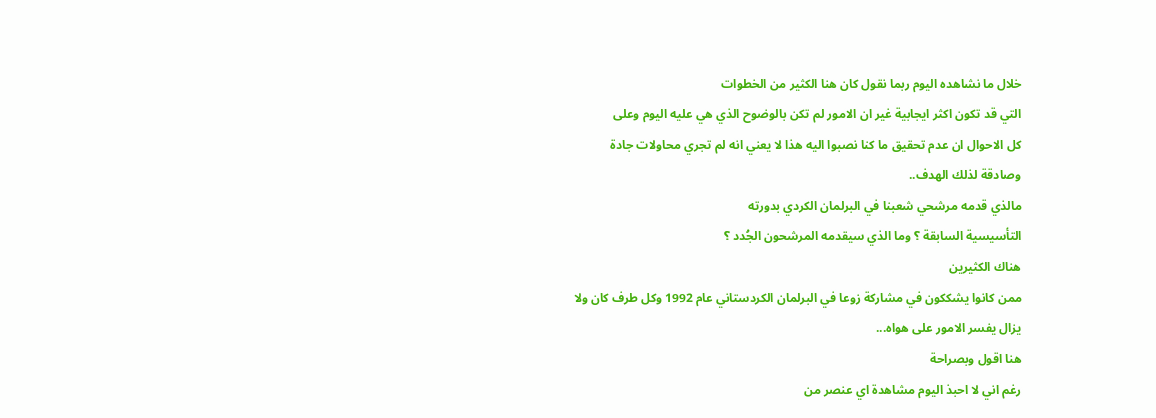خلال ما نشاهده اليوم ربما نقول كان هنا الكثير من الخطوات
التي قد تكون اكثر ايجابية غير ان الامور لم تكن بالوضوح الذي هي عليه اليوم وعلى
كل الاحوال ان عدم تحقيق ما كنا نصبوا اليه هذا لا يعني انه لم تجري محاولات جادة
وصادقة لذلك الهدف..
مالذي قدمه مرشحي شعبنا في البرلمان الكردي بدورته
التأسيسية السابقة ؟ وما الذي سيقدمه المرشحون الجُدد ؟
هناك الكثيرين
ممن كانوا يشككون في مشاركة زوعا في البرلمان الكردستاني عام 1992 وكل طرف كان ولا
يزال يفسر الامور على هواه...
هنا اقول وبصراحة
رغم اني لا احبذ اليوم مشاهدة اي عنصر من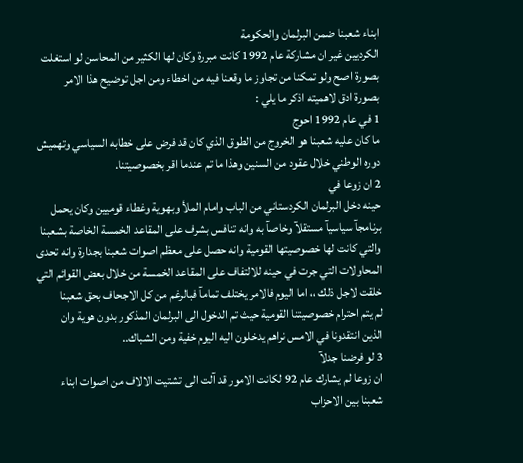ابناء شعبنا ضمن البرلمان والحكومة
الكرديين غير ان مشاركة عام 1992 كانت مبررة وكان لها الكثير من المحاسن لو استغلت
بصورة اصح ولو تمكنا من تجاوز ما وقعنا فيه من اخطاء ومن اجل توضيح هذا الامر
بصورة ادق لاهميته اذكر ما يلي :
1 في عام 1992 احوج
ما كان عليه شعبنا هو الخروج من الطوق الذي كان قد فرض على خطابه السياسي وتهميش
دوره الوطني خلال عقود من السنين وهذا ما تم عندما اقر بخصوصيتنا.
2 ان زوعا في
حينه دخل البرلمان الكردستاني من الباب وامام الملأ وبهوية وغطاء قوميين وكان يحمل
برنامجآ سياسيآ مستقلآ وخاصآ به وانه تنافس بشرف على المقاعد الخمسة الخاصة بشعبنا
والتي كانت لها خصوصيتها القومية وانه حصل على معظم اصوات شعبنا بجدارة وانه تحدى
المحاولات التي جرت في حينه للالتفاف على المقاعد الخمسة من خلال بعض القوائم التي
خلقت لاجل ذلك ،، اما اليوم فالامر يختلف تمامآ فبالرغم من كل الاجحاف بحق شعبنا
لم يتم احترام خصوصيتنا القومية حيث تم الدخول الى البرلمان المذكور بدون هوية وان
الذين انتقدونا في الامس نراهم يدخلون اليه اليوم خفية ومن الشباك..
3 لو فرضنا جدلآ
ان زوعا لم يشارك عام 92 لكانت الامور قد آلت الى تشتيت الالاف من اصوات ابناء
شعبنا بين الاحزاب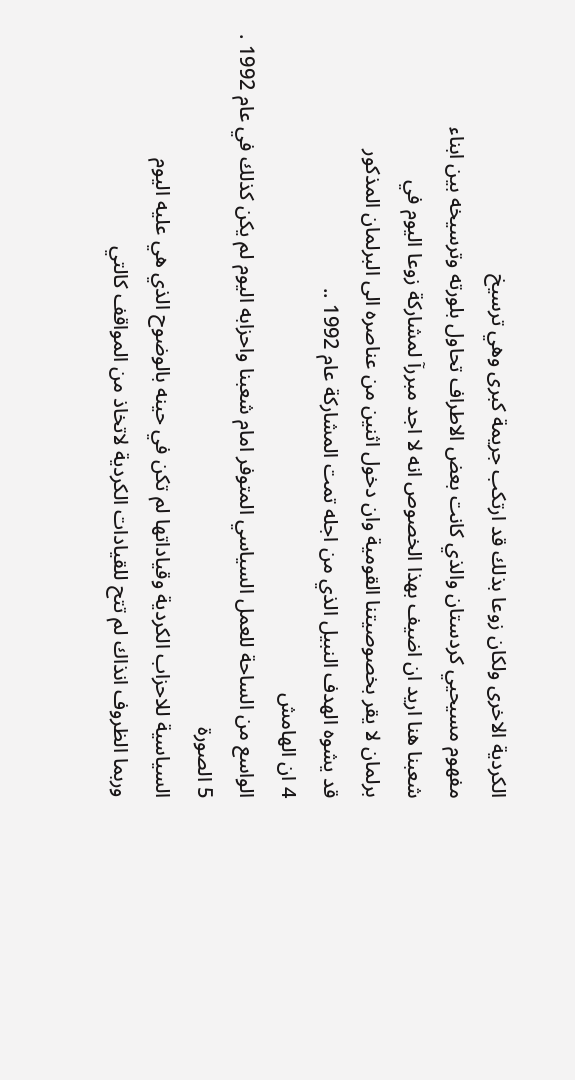الكردية الاخرى ولكان زوعا بذلك قد ارتكب جريمة كبرى وهي ترسيخ
مفهوم مسيحيي كردستان والذي كانت بعض الاطراف تحاول بلورته وترسيخه بين ابناء
شعبنا هنا اريد ان اضيف بهذا الخصوص انه لا اجد مبررآ لمشاركة زوعا اليوم في
برلمان لا يقر بخصوصيتنا القومية وان دخول اثنين من عناصره الى البرلمان المذكور
قد يشوه الهدف النبيل الذي من اجله تمت المشاركة عام 1992 ..
4 ان الهامش
الواسع من الساحة للعمل السياسي المتوفر امام شعبنا واحزابه اليوم لم يكن كذلك في عام 1992 .
5 الصورة
السياسية للاحزاب الكردية وقياداتها لم تكن في حينه بالوضوح الذي هي عليه اليوم
وربما الظروف انذاك لم تتح للقيادات الكردية لاتخاذ من المواقف كالتي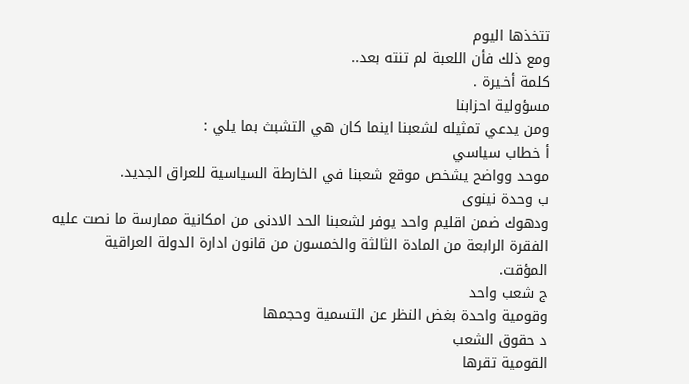تتخذها اليوم
ومع ذلك فأن اللعبة لم تنته بعد..
كلمة أخـيرة .
مسؤولية احزابنا
ومن يدعي تمثيله لشعبنا اينما كان هي التشبث بما يلي :
أ خطاب سياسي
موحد وواضح يشخص موقع شعبنا في الخارطة السياسية للعراق الجديد.
ب وحدة نينوى
ودهوك ضمن اقليم واحد يوفر لشعبنا الحد الادنى من امكانية ممارسة ما نصت عليه
الفقرة الرابعة من المادة الثالثة والخمسون من قانون ادارة الدولة العراقية
المؤقت.
ج شعب واحد
وقومية واحدة بغض النظر عن التسمية وحجمها
د حقوق الشعب
القومية تقرها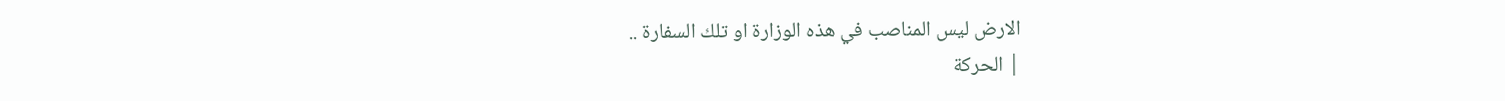الارض ليس المناصب في هذه الوزارة او تلك السفارة ..
| الحركة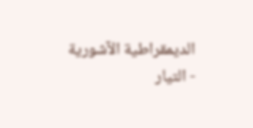الديمقراطية الآشورية - التيار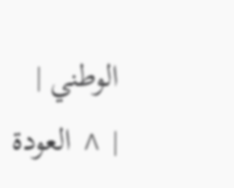الوطني |
| ^ العودة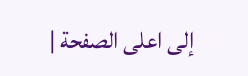إلى اعلى الصفحة |